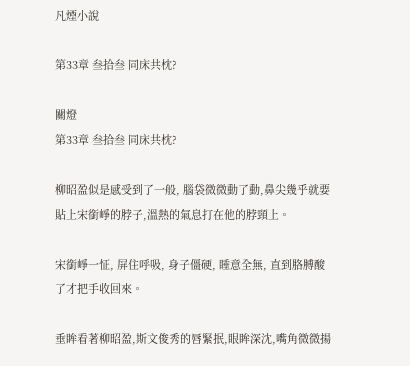凡煙小說

第33章 叁拾叁 同床共枕?

關燈
第33章 叁拾叁 同床共枕?

柳昭盈似是感受到了一般, 腦袋微微動了動,鼻尖幾乎就要貼上宋銜崢的脖子,溫熱的氣息打在他的脖頸上。

宋銜崢一怔, 屏住呼吸, 身子僵硬, 睡意全無, 直到胳膊酸了才把手收回來。

垂眸看著柳昭盈,斯文俊秀的唇緊抿,眼眸深沈,嘴角微微揚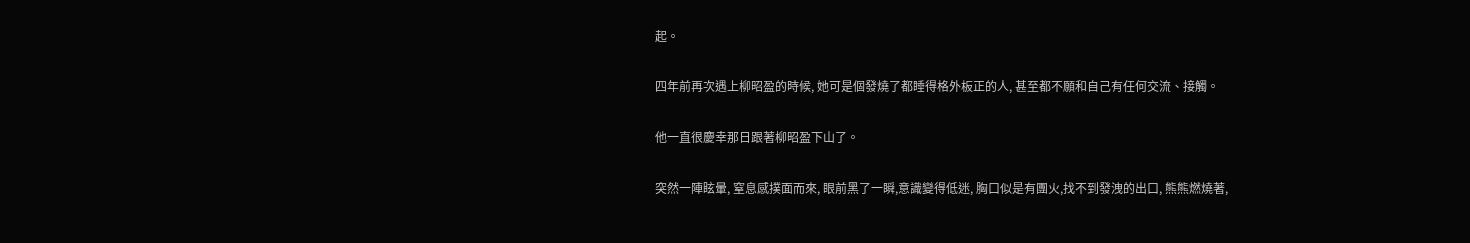起。

四年前再次遇上柳昭盈的時候, 她可是個發燒了都睡得格外板正的人, 甚至都不願和自己有任何交流、接觸。

他一直很慶幸那日跟著柳昭盈下山了。

突然一陣眩暈, 窒息感撲面而來, 眼前黑了一瞬,意識變得低迷, 胸口似是有團火,找不到發洩的出口, 熊熊燃燒著,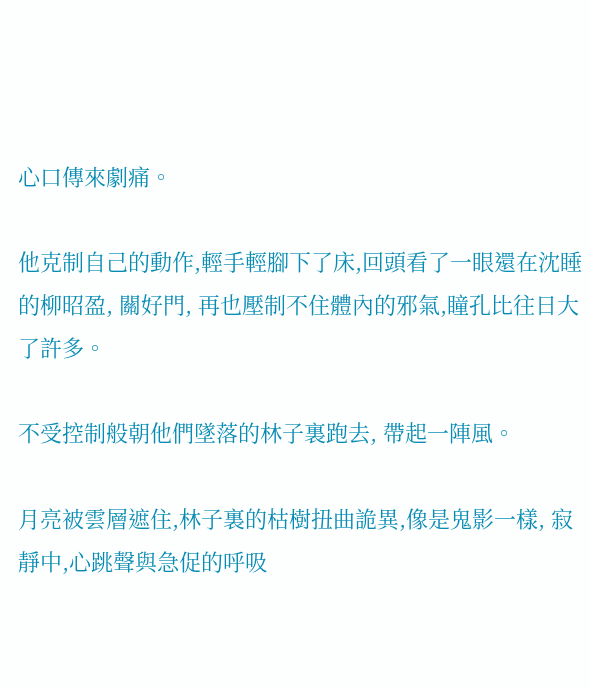心口傳來劇痛。

他克制自己的動作,輕手輕腳下了床,回頭看了一眼還在沈睡的柳昭盈, 關好門, 再也壓制不住體內的邪氣,瞳孔比往日大了許多。

不受控制般朝他們墜落的林子裏跑去, 帶起一陣風。

月亮被雲層遮住,林子裏的枯樹扭曲詭異,像是鬼影一樣, 寂靜中,心跳聲與急促的呼吸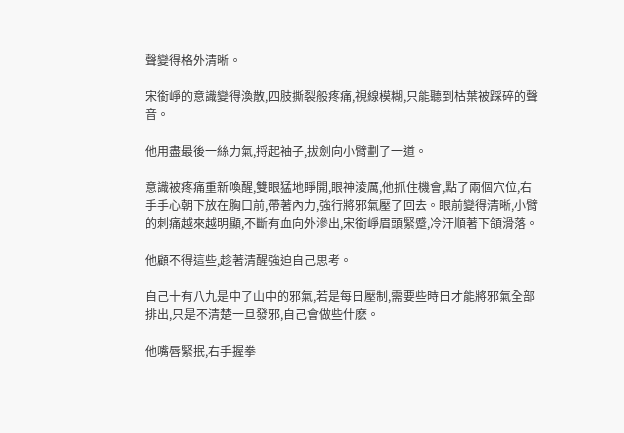聲變得格外清晰。

宋銜崢的意識變得渙散,四肢撕裂般疼痛,視線模糊,只能聽到枯葉被踩碎的聲音。

他用盡最後一絲力氣,捋起袖子,拔劍向小臂劃了一道。

意識被疼痛重新喚醒,雙眼猛地睜開,眼神淩厲,他抓住機會,點了兩個穴位,右手手心朝下放在胸口前,帶著內力,強行將邪氣壓了回去。眼前變得清晰,小臂的刺痛越來越明顯,不斷有血向外滲出,宋銜崢眉頭緊蹙,冷汗順著下頜滑落。

他顧不得這些,趁著清醒強迫自己思考。

自己十有八九是中了山中的邪氣,若是每日壓制,需要些時日才能將邪氣全部排出,只是不清楚一旦發邪,自己會做些什麽。

他嘴唇緊抿,右手握拳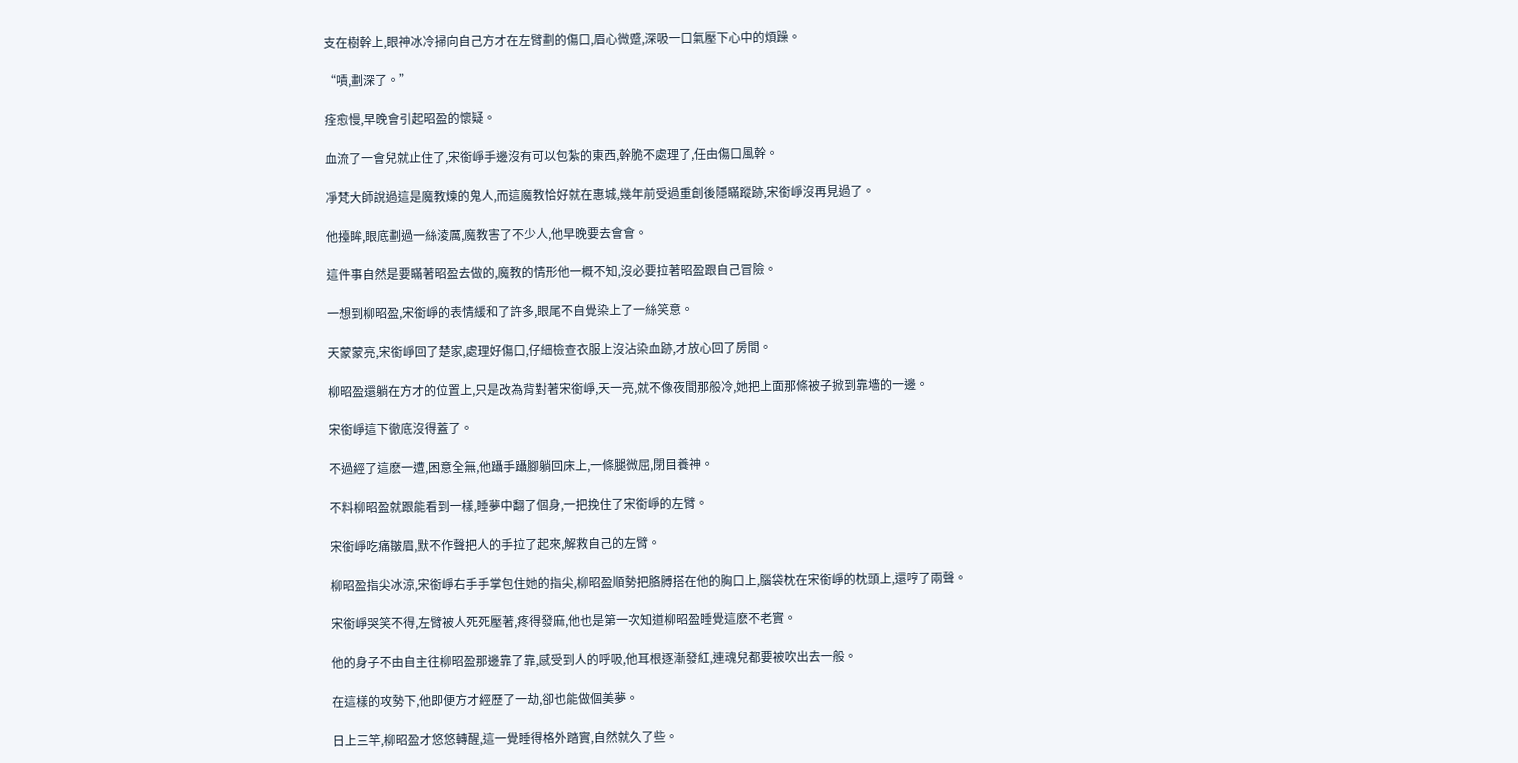支在樹幹上,眼神冰冷掃向自己方才在左臂劃的傷口,眉心微蹙,深吸一口氣壓下心中的煩躁。

“嘖,劃深了。”

痊愈慢,早晚會引起昭盈的懷疑。

血流了一會兒就止住了,宋銜崢手邊沒有可以包紮的東西,幹脆不處理了,任由傷口風幹。

凈梵大師說過這是魔教煉的鬼人,而這魔教恰好就在惠城,幾年前受過重創後隱瞞蹤跡,宋銜崢沒再見過了。

他擡眸,眼底劃過一絲淩厲,魔教害了不少人,他早晚要去會會。

這件事自然是要瞞著昭盈去做的,魔教的情形他一概不知,沒必要拉著昭盈跟自己冒險。

一想到柳昭盈,宋銜崢的表情緩和了許多,眼尾不自覺染上了一絲笑意。

天蒙蒙亮,宋銜崢回了楚家,處理好傷口,仔細檢查衣服上沒沾染血跡,才放心回了房間。

柳昭盈還躺在方才的位置上,只是改為背對著宋銜崢,天一亮,就不像夜間那般冷,她把上面那條被子掀到靠墻的一邊。

宋銜崢這下徹底沒得蓋了。

不過經了這麽一遭,困意全無,他躡手躡腳躺回床上,一條腿微屈,閉目養神。

不料柳昭盈就跟能看到一樣,睡夢中翻了個身,一把挽住了宋銜崢的左臂。

宋銜崢吃痛皺眉,默不作聲把人的手拉了起來,解救自己的左臂。

柳昭盈指尖冰涼,宋銜崢右手手掌包住她的指尖,柳昭盈順勢把胳膊搭在他的胸口上,腦袋枕在宋銜崢的枕頭上,還哼了兩聲。

宋銜崢哭笑不得,左臂被人死死壓著,疼得發麻,他也是第一次知道柳昭盈睡覺這麽不老實。

他的身子不由自主往柳昭盈那邊靠了靠,感受到人的呼吸,他耳根逐漸發紅,連魂兒都要被吹出去一般。

在這樣的攻勢下,他即便方才經歷了一劫,卻也能做個美夢。

日上三竿,柳昭盈才悠悠轉醒,這一覺睡得格外踏實,自然就久了些。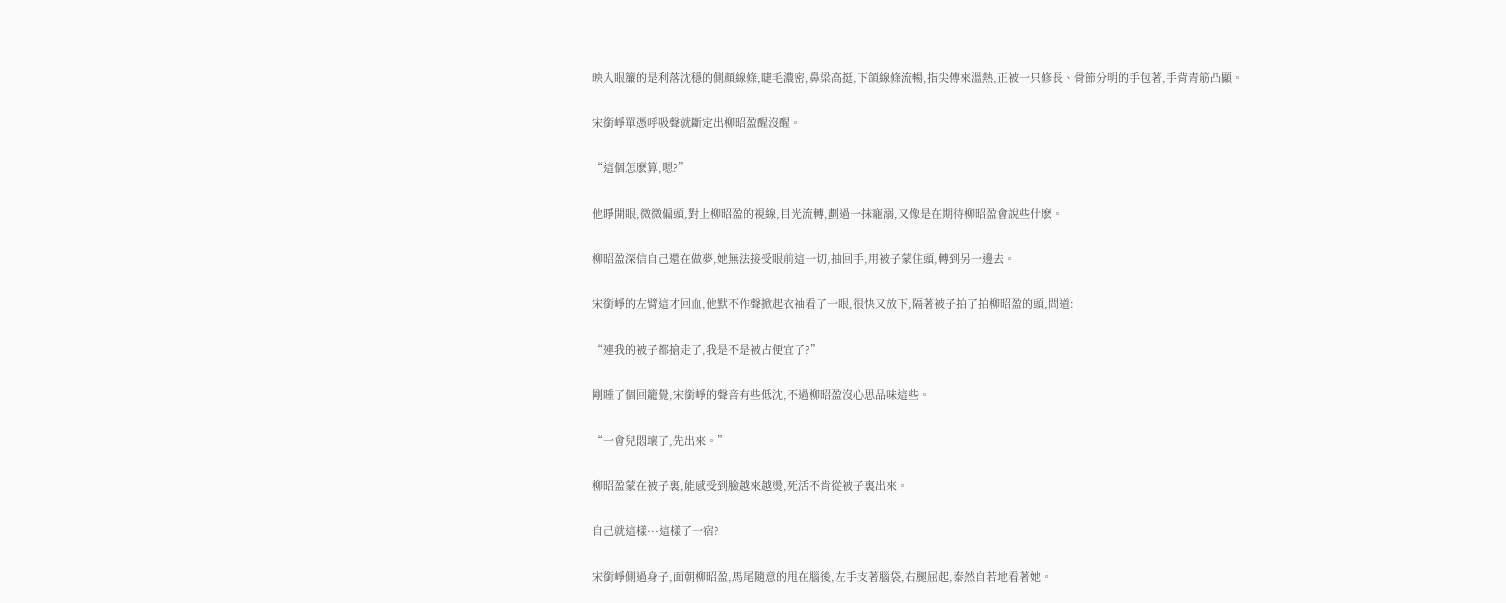映入眼簾的是利落沈穩的側顏線條,睫毛濃密,鼻梁高挺,下頜線條流暢,指尖傳來溫熱,正被一只修長、骨節分明的手包著,手背青筋凸顯。

宋銜崢單憑呼吸聲就斷定出柳昭盈醒沒醒。

“這個怎麽算,嗯?”

他睜開眼,微微偏頭,對上柳昭盈的視線,目光流轉,劃過一抹寵溺,又像是在期待柳昭盈會說些什麽。

柳昭盈深信自己還在做夢,她無法接受眼前這一切,抽回手,用被子蒙住頭,轉到另一邊去。

宋銜崢的左臂這才回血,他默不作聲掀起衣袖看了一眼,很快又放下,隔著被子拍了拍柳昭盈的頭,問道:

“連我的被子都搶走了,我是不是被占便宜了?”

剛睡了個回籠覺,宋銜崢的聲音有些低沈,不過柳昭盈沒心思品味這些。

“一會兒悶壞了,先出來。”

柳昭盈蒙在被子裏,能感受到臉越來越燙,死活不肯從被子裏出來。

自己就這樣···這樣了一宿?

宋銜崢側過身子,面朝柳昭盈,馬尾隨意的甩在腦後,左手支著腦袋,右腿屈起,泰然自若地看著她。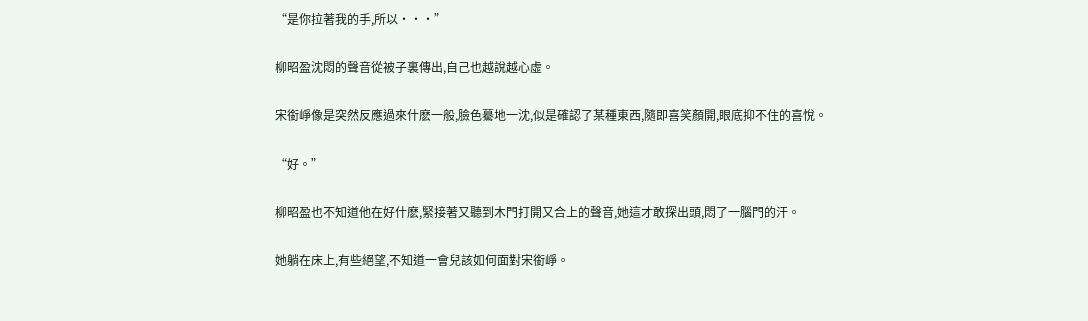“是你拉著我的手,所以···”

柳昭盈沈悶的聲音從被子裏傳出,自己也越說越心虛。

宋銜崢像是突然反應過來什麽一般,臉色驀地一沈,似是確認了某種東西,隨即喜笑顏開,眼底抑不住的喜悅。

“好。”

柳昭盈也不知道他在好什麽,緊接著又聽到木門打開又合上的聲音,她這才敢探出頭,悶了一腦門的汗。

她躺在床上,有些絕望,不知道一會兒該如何面對宋銜崢。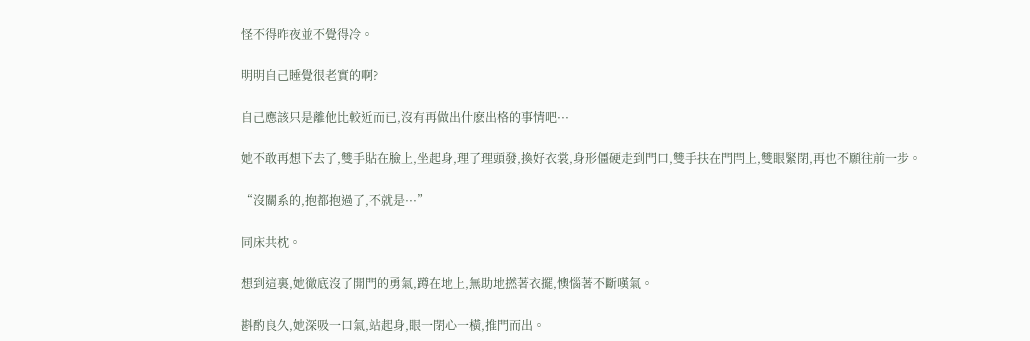怪不得昨夜並不覺得冷。

明明自己睡覺很老實的啊?

自己應該只是離他比較近而已,沒有再做出什麽出格的事情吧···

她不敢再想下去了,雙手貼在臉上,坐起身,理了理頭發,換好衣裳,身形僵硬走到門口,雙手扶在門閂上,雙眼緊閉,再也不願往前一步。

“沒關系的,抱都抱過了,不就是···”

同床共枕。

想到這裏,她徹底沒了開門的勇氣,蹲在地上,無助地撚著衣擺,懊惱著不斷嘆氣。

斟酌良久,她深吸一口氣,站起身,眼一閉心一橫,推門而出。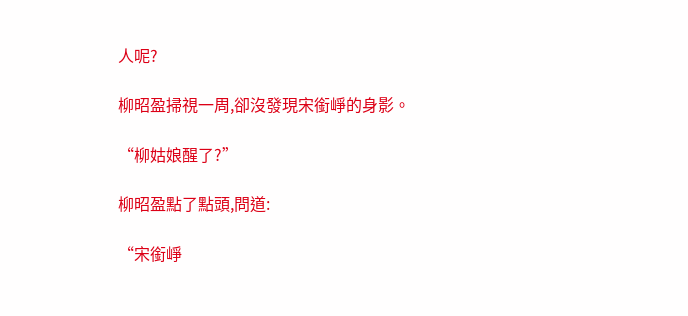人呢?

柳昭盈掃視一周,卻沒發現宋銜崢的身影。

“柳姑娘醒了?”

柳昭盈點了點頭,問道:

“宋銜崢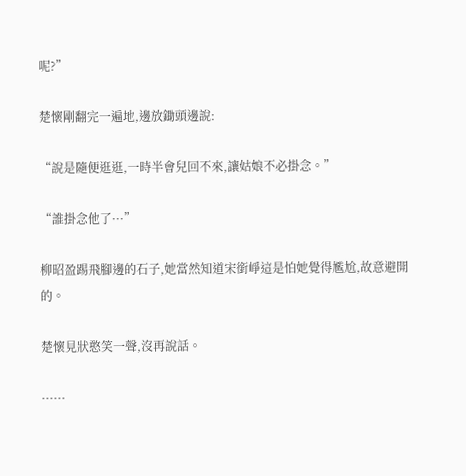呢?”

楚懷剛翻完一遍地,邊放鋤頭邊說:

“說是隨便逛逛,一時半會兒回不來,讓姑娘不必掛念。”

“誰掛念他了···”

柳昭盈踢飛腳邊的石子,她當然知道宋銜崢這是怕她覺得尷尬,故意避開的。

楚懷見狀憨笑一聲,沒再說話。

······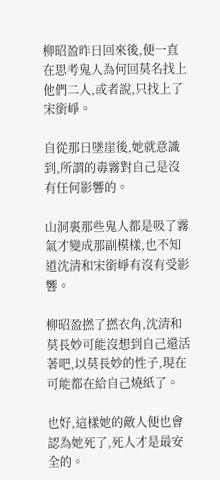柳昭盈昨日回來後,便一直在思考鬼人為何回莫名找上他們二人,或者說,只找上了宋銜崢。

自從那日墜崖後,她就意識到,所謂的毒霧對自己是沒有任何影響的。

山洞裏那些鬼人都是吸了霧氣才變成那副模樣,也不知道沈清和宋銜崢有沒有受影響。

柳昭盈撚了撚衣角,沈清和莫長妙可能沒想到自己還活著吧,以莫長妙的性子,現在可能都在給自己燒紙了。

也好,這樣她的敵人便也會認為她死了,死人才是最安全的。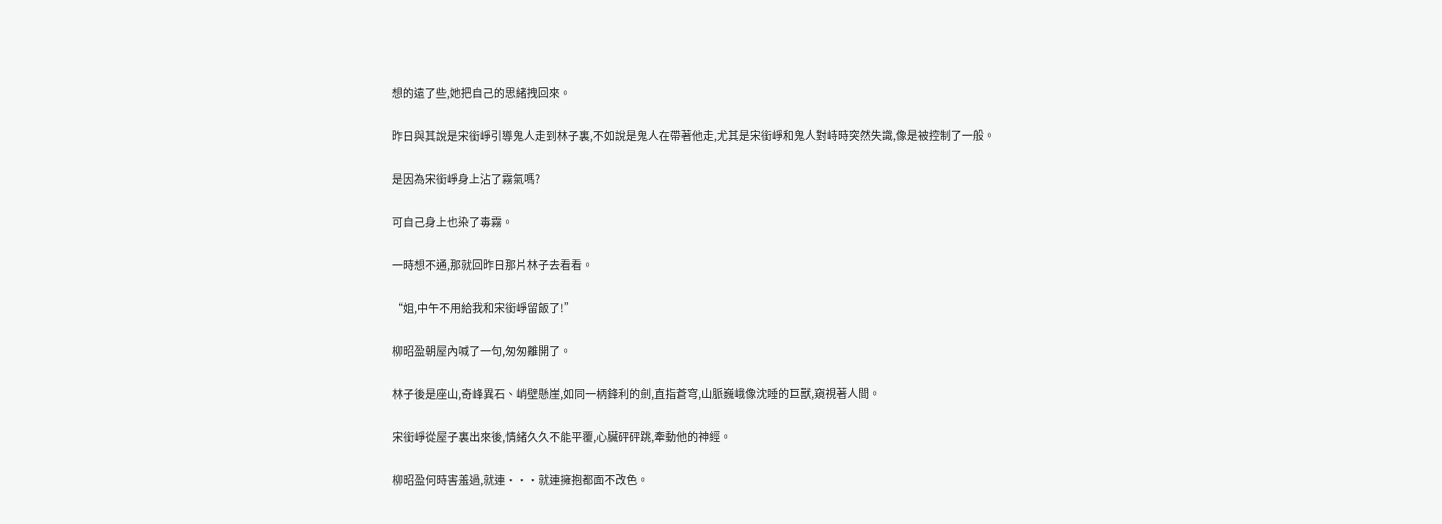想的遠了些,她把自己的思緒拽回來。

昨日與其說是宋銜崢引導鬼人走到林子裏,不如說是鬼人在帶著他走,尤其是宋銜崢和鬼人對峙時突然失識,像是被控制了一般。

是因為宋銜崢身上沾了霧氣嗎?

可自己身上也染了毒霧。

一時想不通,那就回昨日那片林子去看看。

“姐,中午不用給我和宋銜崢留飯了!”

柳昭盈朝屋內喊了一句,匆匆離開了。

林子後是座山,奇峰異石、峭壁懸崖,如同一柄鋒利的劍,直指蒼穹,山脈巍峨像沈睡的巨獸,窺視著人間。

宋銜崢從屋子裏出來後,情緒久久不能平覆,心臟砰砰跳,牽動他的神經。

柳昭盈何時害羞過,就連···就連擁抱都面不改色。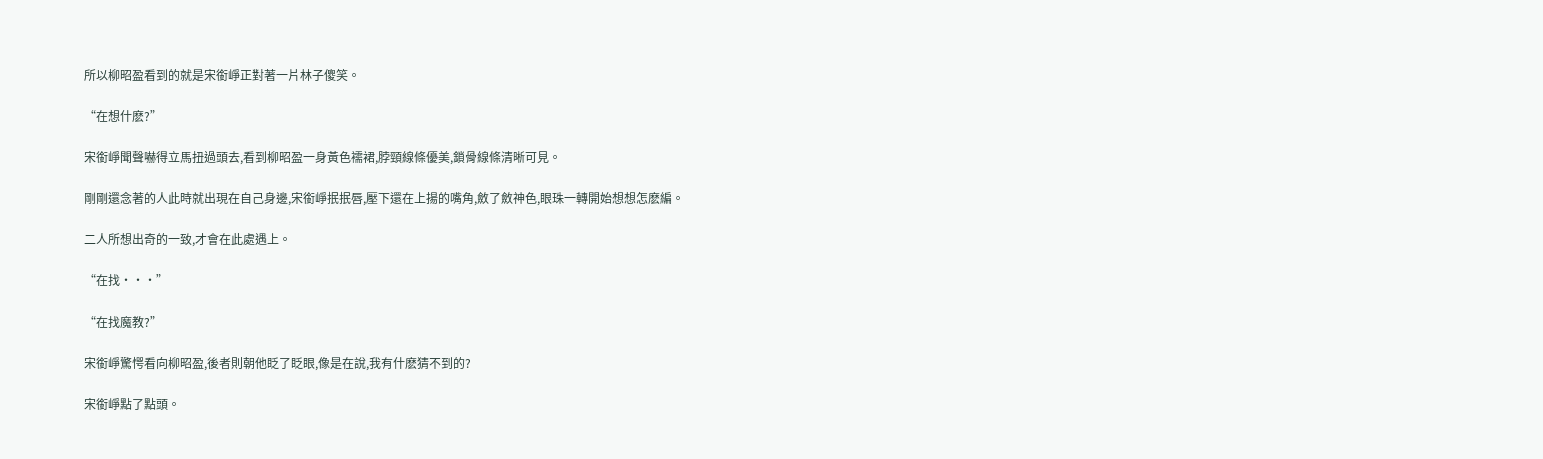所以柳昭盈看到的就是宋銜崢正對著一片林子傻笑。

“在想什麽?”

宋銜崢聞聲嚇得立馬扭過頭去,看到柳昭盈一身黃色襦裙,脖頸線條優美,鎖骨線條清晰可見。

剛剛還念著的人此時就出現在自己身邊,宋銜崢抿抿唇,壓下還在上揚的嘴角,斂了斂神色,眼珠一轉開始想想怎麽編。

二人所想出奇的一致,才會在此處遇上。

“在找···”

“在找魔教?”

宋銜崢驚愕看向柳昭盈,後者則朝他眨了眨眼,像是在說,我有什麽猜不到的?

宋銜崢點了點頭。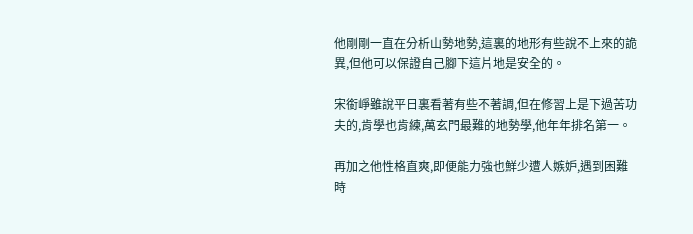他剛剛一直在分析山勢地勢,這裏的地形有些說不上來的詭異,但他可以保證自己腳下這片地是安全的。

宋銜崢雖說平日裏看著有些不著調,但在修習上是下過苦功夫的,肯學也肯練,萬玄門最難的地勢學,他年年排名第一。

再加之他性格直爽,即便能力強也鮮少遭人嫉妒,遇到困難時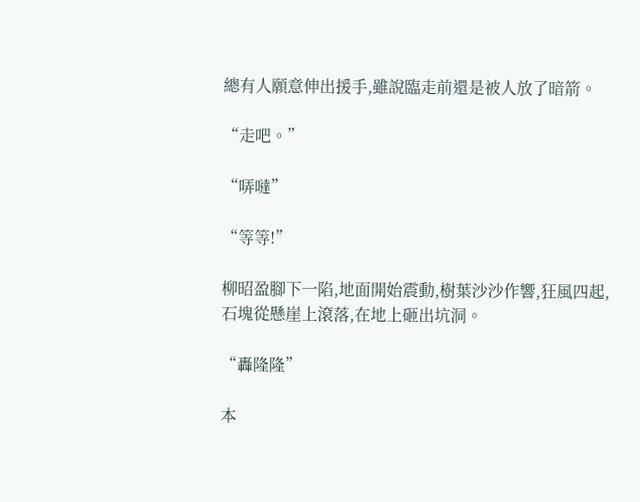總有人願意伸出援手,雖說臨走前還是被人放了暗箭。

“走吧。”

“哢噠”

“等等!”

柳昭盈腳下一陷,地面開始震動,樹葉沙沙作響,狂風四起,石塊從懸崖上滾落,在地上砸出坑洞。

“轟隆隆”

本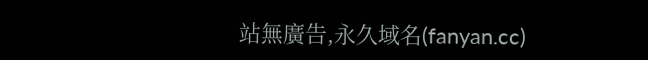站無廣告,永久域名(fanyan.cc)